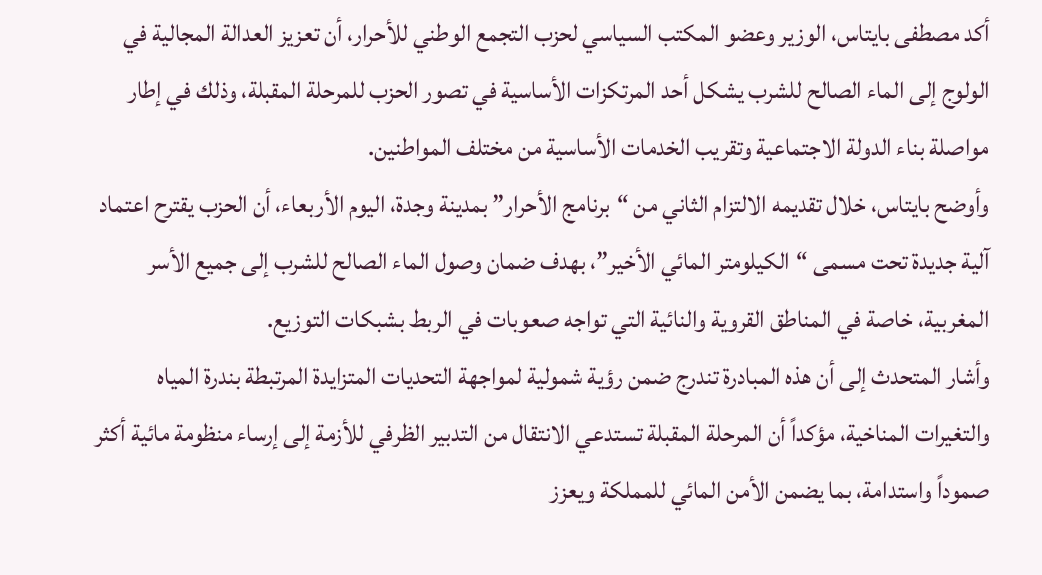أكد مصطفى بايتاس، الوزير وعضو المكتب السياسي لحزب التجمع الوطني للأحرار، أن تعزيز العدالة المجالية في الولوج إلى الماء الصالح للشرب يشكل أحد المرتكزات الأساسية في تصور الحزب للمرحلة المقبلة، وذلك في إطار مواصلة بناء الدولة الاجتماعية وتقريب الخدمات الأساسية من مختلف المواطنين.
وأوضح بايتاس، خلال تقديمه الالتزام الثاني من “برنامج الأحرار” بمدينة وجدة، اليوم الأربعاء، أن الحزب يقترح اعتماد آلية جديدة تحت مسمى “الكيلومتر المائي الأخير”، بهدف ضمان وصول الماء الصالح للشرب إلى جميع الأسر المغربية، خاصة في المناطق القروية والنائية التي تواجه صعوبات في الربط بشبكات التوزيع.
وأشار المتحدث إلى أن هذه المبادرة تندرج ضمن رؤية شمولية لمواجهة التحديات المتزايدة المرتبطة بندرة المياه والتغيرات المناخية، مؤكداً أن المرحلة المقبلة تستدعي الانتقال من التدبير الظرفي للأزمة إلى إرساء منظومة مائية أكثر صموداً واستدامة، بما يضمن الأمن المائي للمملكة ويعزز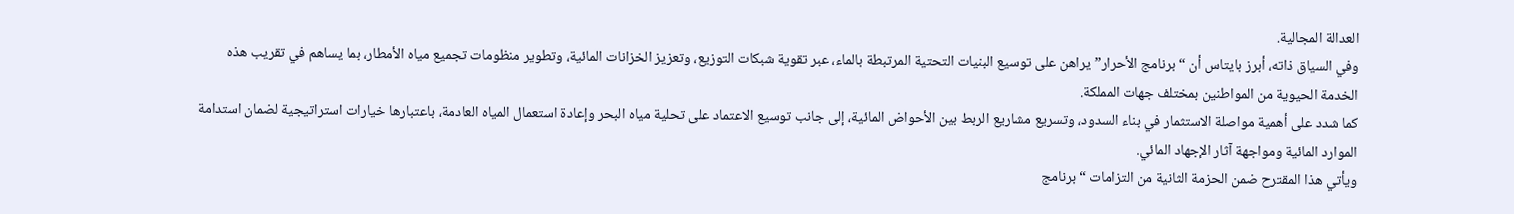العدالة المجالية.
وفي السياق ذاته، أبرز بايتاس أن “برنامج الأحرار” يراهن على توسيع البنيات التحتية المرتبطة بالماء، عبر تقوية شبكات التوزيع، وتعزيز الخزانات المائية، وتطوير منظومات تجميع مياه الأمطار، بما يساهم في تقريب هذه الخدمة الحيوية من المواطنين بمختلف جهات المملكة.
كما شدد على أهمية مواصلة الاستثمار في بناء السدود، وتسريع مشاريع الربط بين الأحواض المائية، إلى جانب توسيع الاعتماد على تحلية مياه البحر وإعادة استعمال المياه العادمة، باعتبارها خيارات استراتيجية لضمان استدامة الموارد المائية ومواجهة آثار الإجهاد المائي.
ويأتي هذا المقترح ضمن الحزمة الثانية من التزامات “برنامج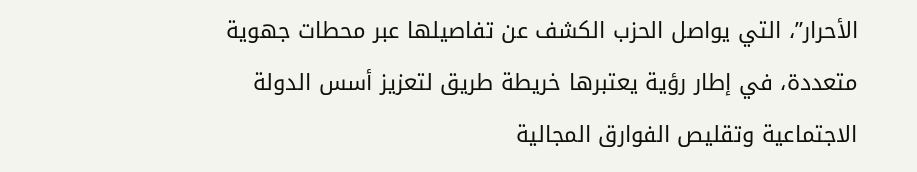الأحرار”، التي يواصل الحزب الكشف عن تفاصيلها عبر محطات جهوية متعددة، في إطار رؤية يعتبرها خريطة طريق لتعزيز أسس الدولة الاجتماعية وتقليص الفوارق المجالية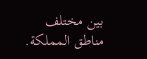بين مختلف مناطق المملكة.